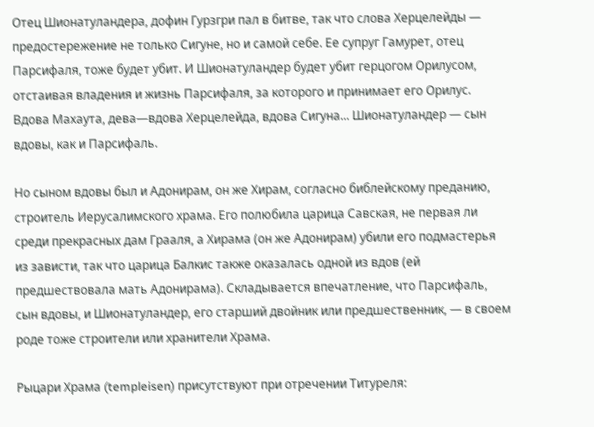Отец Шионатуландера, дофин Гурзгри пал в битве, так что слова Херцелейды — предостережение не только Сигуне, но и самой себе. Ее супруг Гамурет, отец Парсифаля, тоже будет убит. И Шионатуландер будет убит герцогом Орилусом, отстаивая владения и жизнь Парсифаля, за которого и принимает его Орилус. Вдова Махаута, дева—вдова Херцелейда, вдова Сигуна... Шионатуландер — сын вдовы, как и Парсифаль.

Но сыном вдовы был и Адонирам, он же Хирам, согласно библейскому преданию, строитель Иерусалимского храма. Его полюбила царица Савская, не первая ли среди прекрасных дам Грааля, а Хирама (он же Адонирам) убили его подмастерья из зависти, так что царица Балкис также оказалась одной из вдов (ей предшествовала мать Адонирама). Складывается впечатление, что Парсифаль, сын вдовы, и Шионатуландер, его старший двойник или предшественник, — в своем роде тоже строители или хранители Храма.

Рыцари Храма (templeisen) присутствуют при отречении Титуреля: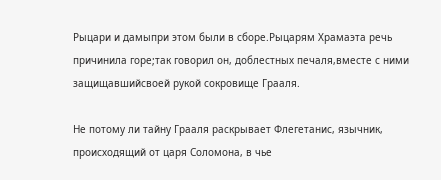Рыцари и дамыпри этом были в сборе.Рыцарям Храмаэта речь причинила горе;так говорил он, доблестных печаля,вместе с ними защищавшийсвоей рукой сокровище Грааля.

Не потому ли тайну Грааля раскрывает Флегетанис, язычник, происходящий от царя Соломона, в чье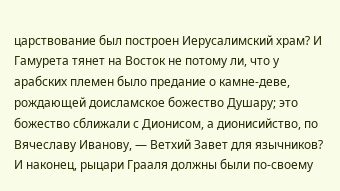царствование был построен Иерусалимский храм? И Гамурета тянет на Восток не потому ли, что у арабских племен было предание о камне-деве, рождающей доисламское божество Душару; это божество сближали с Дионисом, а дионисийство, по Вячеславу Иванову, — Ветхий Завет для язычников? И наконец, рыцари Грааля должны были по-своему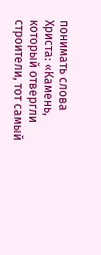понимать слова Христа: «Камень, который отвергли строители, тот самый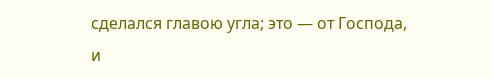сделался главою угла; это — от Господа, и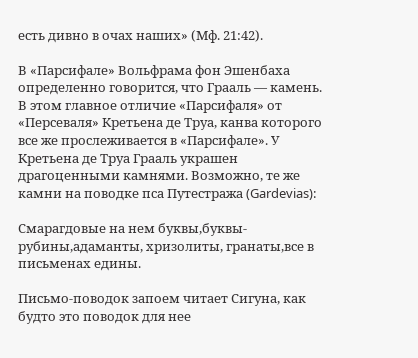есть дивно в очах наших» (Мф. 21:42).

В «Парсифале» Вольфрама фон Эшенбаха определенно говорится, что Грааль — камень. В этом главное отличие «Парсифаля» от «Персеваля» Кретьена де Труа, канва которого все же прослеживается в «Парсифале». У Кретьена де Труа Грааль украшен драгоценными камнями. Возможно, те же камни на поводке пса Путестража (Gardevias):

Смарагдовые на нем буквы,буквы-рубины,адаманты, хризолиты, гранаты,все в письменах едины.

Письмо-поводок запоем читает Сигуна, как будто это поводок для нее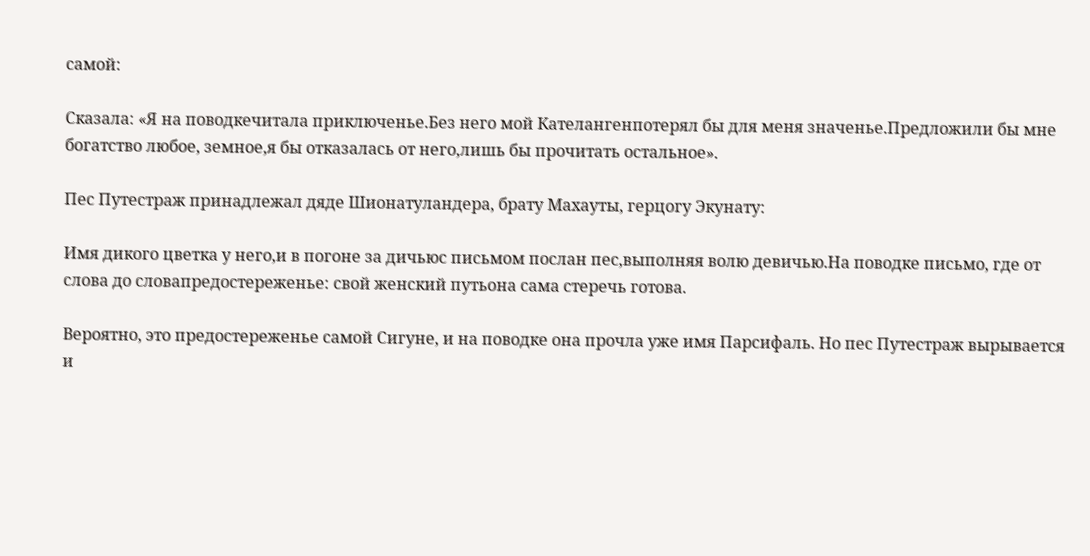самой:

Сказала: «Я на поводкечитала приключенье.Без него мой Кателангенпотерял бы для меня значенье.Предложили бы мне богатство любое, земное,я бы отказалась от него,лишь бы прочитать остальное».

Пес Путестраж принадлежал дяде Шионатуландера, брату Махауты, герцогу Экунату:

Имя дикого цветка у него,и в погоне за дичьюс письмом послан пес,выполняя волю девичью.На поводке письмо, где от слова до словапредостереженье: свой женский путьона сама стеречь готова.

Вероятно, это предостереженье самой Сигуне, и на поводке она прочла уже имя Парсифаль. Но пес Путестраж вырывается и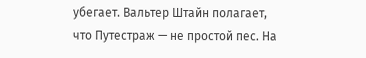убегает. Вальтер Штайн полагает, что Путестраж — не простой пес. На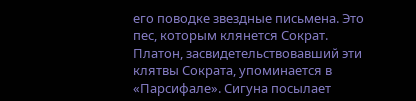его поводке звездные письмена. Это пес, которым клянется Сократ. Платон, засвидетельствовавший эти клятвы Сократа, упоминается в «Парсифале». Сигуна посылает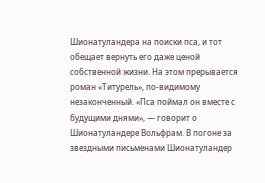Шионатуландера на поиски пса, и тот обещает вернуть его даже ценой собственной жизни. На этом прерывается роман «Титурель», по-видимому незаконченный. «Пса поймал он вместе с будущими днями», — говорит о Шионатуландере Вольфрам. В погоне за звездными письменами Шионатуландер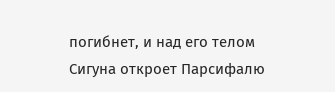погибнет, и над его телом Сигуна откроет Парсифалю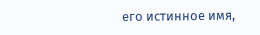его истинное имя,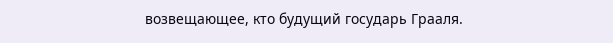возвещающее, кто будущий государь Грааля.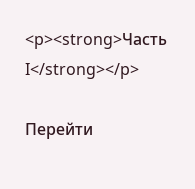<p><strong>Часть I</strong></p>

Перейти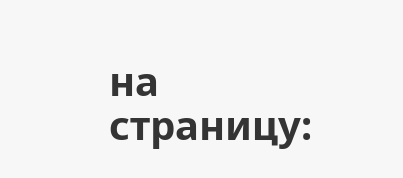на страницу: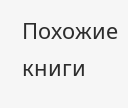Похожие книги